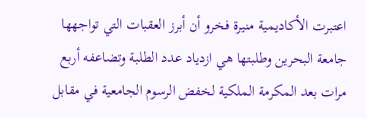اعتبرت الأكاديمية منيرة فخرو أن أبرز العقبات التي تواجهها جامعة البحرين وطلبتها هي ازدياد عدد الطلبة وتضاعفه أربع مرات بعد المكرمة الملكية لخفض الرسوم الجامعية في مقابل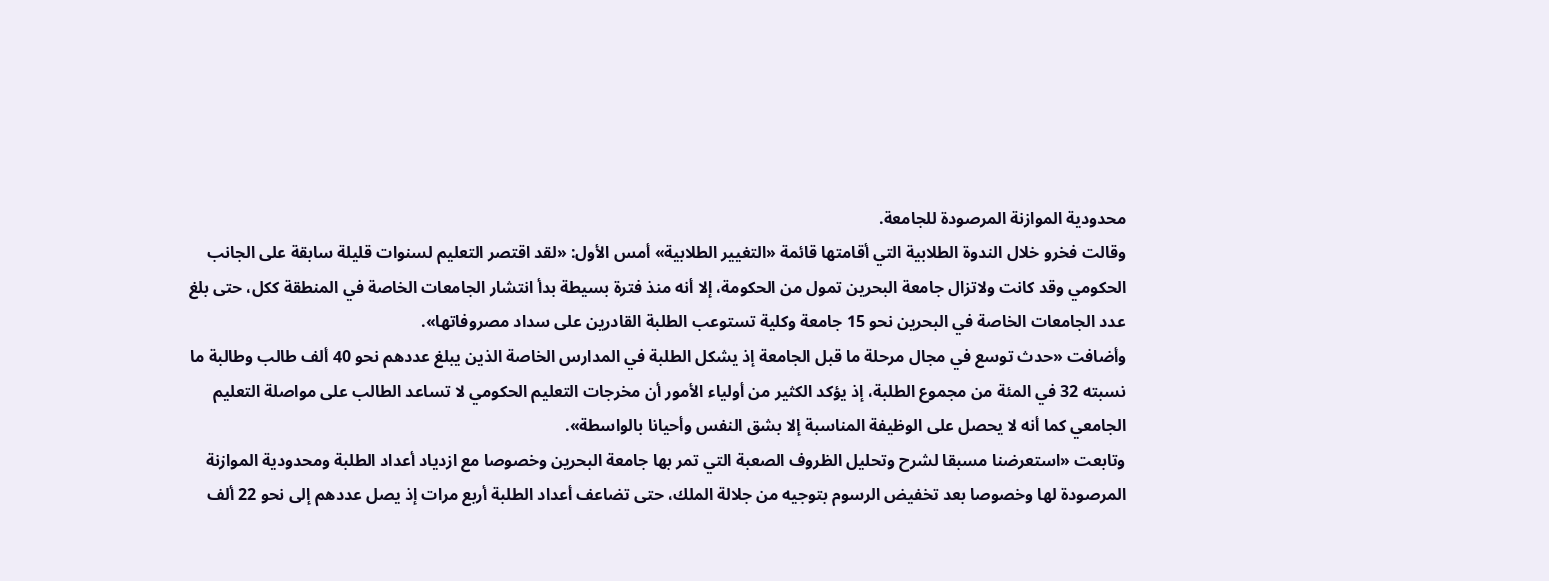محدودية الموازنة المرصودة للجامعة.
وقالت فخرو خلال الندوة الطلابية التي أقامتها قائمة «التغيير الطلابية» أمس الأول: «لقد اقتصر التعليم لسنوات قليلة سابقة على الجانب الحكومي وقد كانت ولاتزال جامعة البحرين تمول من الحكومة، إلا أنه منذ فترة بسيطة بدأ انتشار الجامعات الخاصة في المنطقة ككل، حتى بلغ عدد الجامعات الخاصة في البحرين نحو 15 جامعة وكلية تستوعب الطلبة القادرين على سداد مصروفاتها».
وأضافت «حدث توسع في مجال مرحلة ما قبل الجامعة إذ يشكل الطلبة في المدارس الخاصة الذين يبلغ عددهم نحو 40 ألف طالب وطالبة ما نسبته 32 في المئة من مجموع الطلبة، إذ يؤكد الكثير من أولياء الأمور أن مخرجات التعليم الحكومي لا تساعد الطالب على مواصلة التعليم الجامعي كما أنه لا يحصل على الوظيفة المناسبة إلا بشق النفس وأحيانا بالواسطة».
وتابعت «استعرضنا مسبقا لشرح وتحليل الظروف الصعبة التي تمر بها جامعة البحرين وخصوصا مع ازدياد أعداد الطلبة ومحدودية الموازنة المرصودة لها وخصوصا بعد تخفيض الرسوم بتوجيه من جلالة الملك، حتى تضاعف أعداد الطلبة أربع مرات إذ يصل عددهم إلى نحو 22 ألف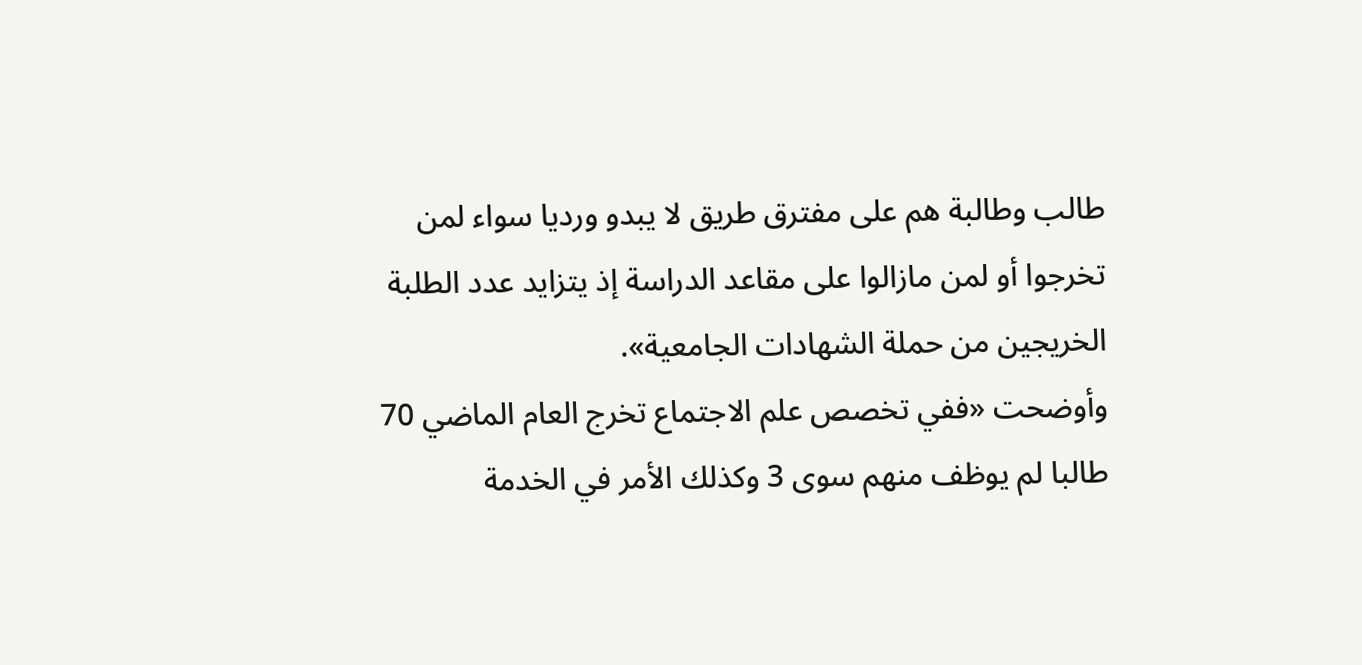طالب وطالبة هم على مفترق طريق لا يبدو ورديا سواء لمن تخرجوا أو لمن مازالوا على مقاعد الدراسة إذ يتزايد عدد الطلبة الخريجين من حملة الشهادات الجامعية».
وأوضحت «ففي تخصص علم الاجتماع تخرج العام الماضي 70 طالبا لم يوظف منهم سوى 3 وكذلك الأمر في الخدمة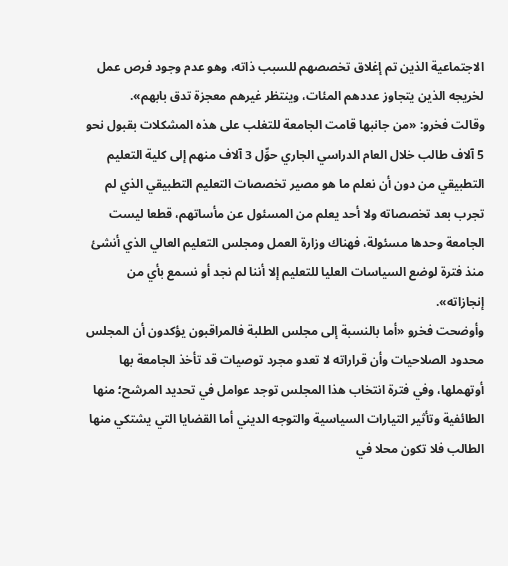الاجتماعية الذين تم إغلاق تخصصهم للسبب ذاته، وهو عدم وجود فرص عمل لخريجه الذين يتجاوز عددهم المئات، وينتظر غيرهم معجزة تدق بابهم».
وقالت فخرو: «من جانبها قامت الجامعة للتغلب على هذه المشكلات بقبول نحو 5 آلاف طالب خلال العام الدراسي الجاري حوِّل 3 آلاف منهم إلى كلية التعليم التطبيقي من دون أن نعلم ما هو مصير تخصصات التعليم التطبيقي الذي لم تجرب بعد تخصصاته ولا أحد يعلم من المسئول عن مأساتهم، قطعا ليست الجامعة وحدها مسئولة، فهناك وزارة العمل ومجلس التعليم العالي الذي أنشئ منذ فترة لوضع السياسات العليا للتعليم إلا أننا لم نجد أو نسمع بأي من إنجازاته».
وأوضحت فخرو «أما بالنسبة إلى مجلس الطلبة فالمراقبون يؤكدون أن المجلس محدود الصلاحيات وأن قراراته لا تعدو مجرد توصيات قد تأخذ الجامعة بها أوتهملها، وفي فترة انتخاب هذا المجلس توجد عوامل في تحديد المرشح؛ منها الطائفية وتأثير التيارات السياسية والتوجه الديني أما القضايا التي يشتكي منها الطالب فلا تكون محلا في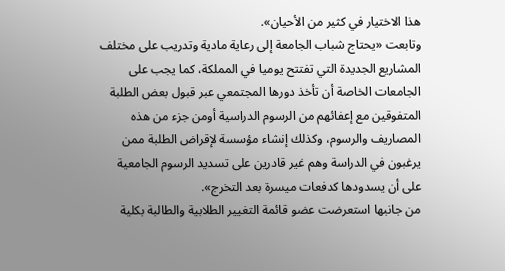هذا الاختيار في كثير من الأحيان».
وتابعت «يحتاج شباب الجامعة إلى رعاية مادية وتدريب على مختلف المشاريع الجديدة التي تفتتح يوميا في المملكة، كما يجب على الجامعات الخاصة أن تأخذ دورها المجتمعي عبر قبول بعض الطلبة المتفوقين مع إعفائهم من الرسوم الدراسية أومن جزء من هذه المصاريف والرسوم، وكذلك إنشاء مؤسسة لإقراض الطلبة ممن يرغبون في الدراسة وهم غير قادرين على تسديد الرسوم الجامعية على أن يسدودها كدفعات ميسرة بعد التخرج».
من جانبها استعرضت عضو قائمة التغيير الطلابية والطالبة بكلية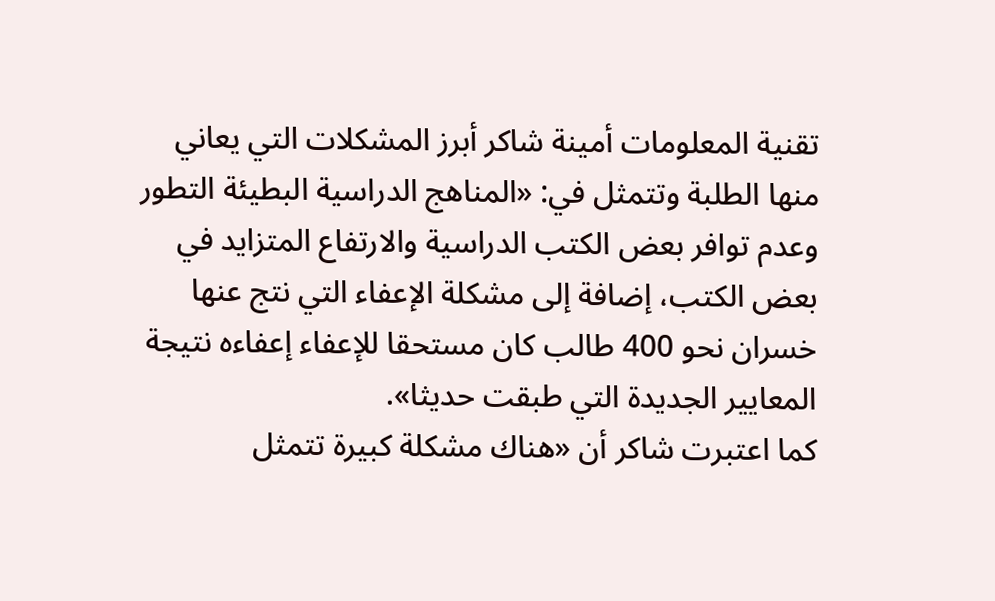تقنية المعلومات أمينة شاكر أبرز المشكلات التي يعاني منها الطلبة وتتمثل في: «المناهج الدراسية البطيئة التطور وعدم توافر بعض الكتب الدراسية والارتفاع المتزايد في بعض الكتب، إضافة إلى مشكلة الإعفاء التي نتج عنها خسران نحو 400 طالب كان مستحقا للإعفاء إعفاءه نتيجة المعايير الجديدة التي طبقت حديثا».
كما اعتبرت شاكر أن «هناك مشكلة كبيرة تتمثل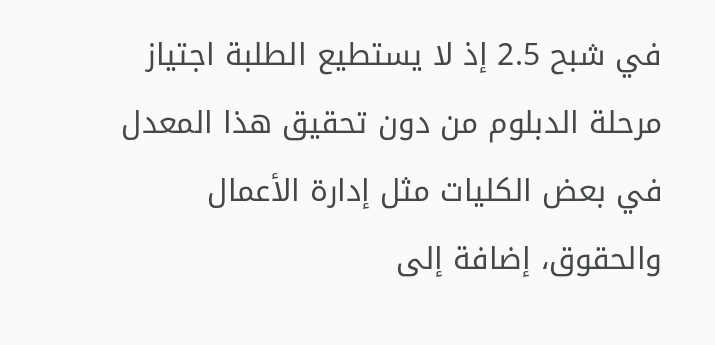في شبح 2.5 إذ لا يستطيع الطلبة اجتياز مرحلة الدبلوم من دون تحقيق هذا المعدل في بعض الكليات مثل إدارة الأعمال والحقوق، إضافة إلى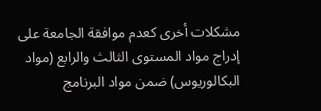مشكلات أخرى كعدم موافقة الجامعة على إدراج مواد المستوى الثالث والرابع (مواد البكالوريوس) ضمن مواد البرنامج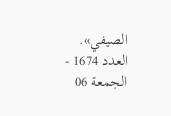الصيفي».
العدد 1674 - الجمعة 06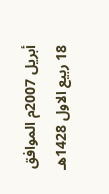أبريل 2007م الموافق 18 ربيع الاول 1428هـ